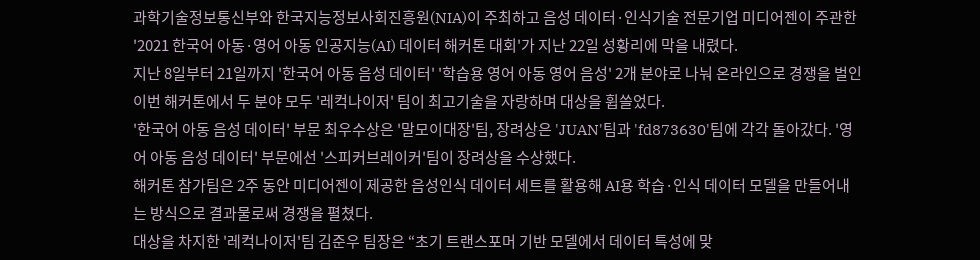과학기술정보통신부와 한국지능정보사회진흥원(NIA)이 주최하고 음성 데이터·인식기술 전문기업 미디어젠이 주관한 '2021 한국어 아동·영어 아동 인공지능(AI) 데이터 해커톤 대회'가 지난 22일 성황리에 막을 내렸다.
지난 8일부터 21일까지 '한국어 아동 음성 데이터' '학습용 영어 아동 영어 음성' 2개 분야로 나눠 온라인으로 경쟁을 벌인 이번 해커톤에서 두 분야 모두 '레컥나이저' 팀이 최고기술을 자랑하며 대상을 휩쓸었다.
'한국어 아동 음성 데이터' 부문 최우수상은 '말모이대장'팀, 장려상은 'JUAN'팀과 'fd873630'팀에 각각 돌아갔다. '영어 아동 음성 데이터' 부문에선 '스피커브레이커'팀이 장려상을 수상했다.
해커톤 참가팀은 2주 동안 미디어젠이 제공한 음성인식 데이터 세트를 활용해 AI용 학습·인식 데이터 모델을 만들어내는 방식으로 결과물로써 경쟁을 펼쳤다.
대상을 차지한 '레컥나이저'팀 김준우 팀장은 “초기 트랜스포머 기반 모델에서 데이터 특성에 맞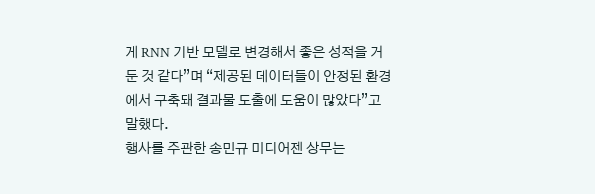게 RNN 기반 모델로 변경해서 좋은 성적을 거둔 것 같다”며 “제공된 데이터들이 안정된 환경에서 구축돼 결과물 도출에 도움이 많았다”고 말했다.
행사를 주관한 송민규 미디어젠 상무는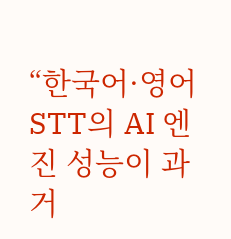“한국어·영어 STT의 AI 엔진 성능이 과거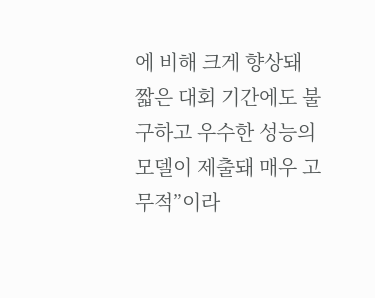에 비해 크게 향상돼 짧은 대회 기간에도 불구하고 우수한 성능의 모델이 제출돼 매우 고무적”이라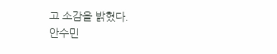고 소감을 밝혔다.
안수민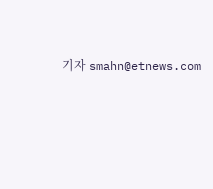기자 smahn@etnews.com